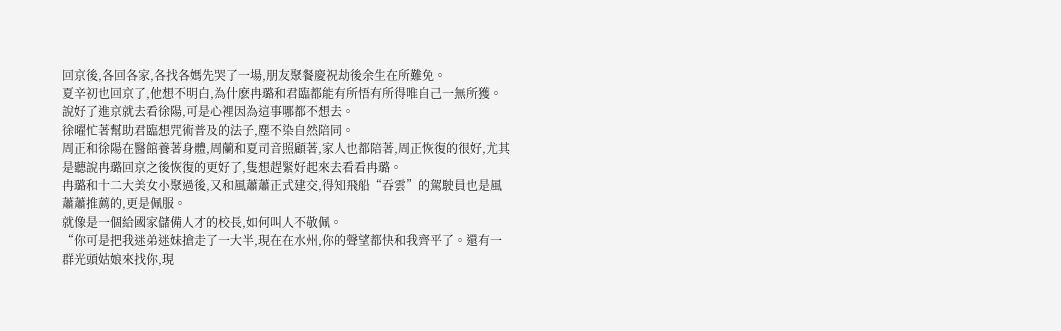回京後,各回各家,各找各媽先哭了一場,朋友聚餐慶祝劫後余生在所難免。
夏辛初也回京了,他想不明白,為什麽冉璐和君臨都能有所悟有所得唯自己一無所獲。
說好了進京就去看徐陽,可是心裡因為這事哪都不想去。
徐曜忙著幫助君臨想咒術普及的法子,塵不染自然陪同。
周正和徐陽在醫館養著身體,周蘭和夏司音照顧著,家人也都陪著,周正恢復的很好,尤其是聽說冉璐回京之後恢復的更好了,隻想趕緊好起來去看看冉璐。
冉璐和十二大美女小聚過後,又和風蕭蕭正式建交,得知飛船“吞雲”的駕駛員也是風蕭蕭推薦的,更是佩服。
就像是一個給國家儲備人才的校長,如何叫人不敬佩。
“你可是把我迷弟迷妹搶走了一大半,現在在水州,你的聲望都快和我齊平了。還有一群光頭姑娘來找你,現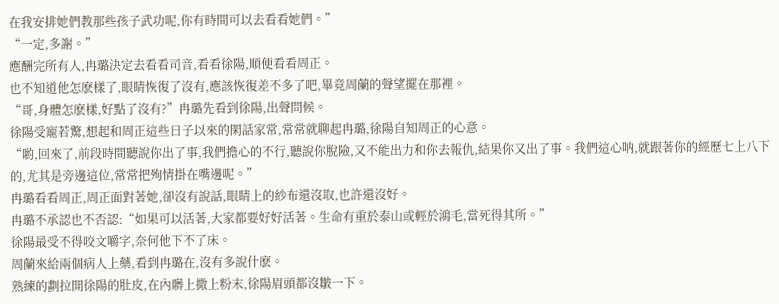在我安排她們教那些孩子武功呢,你有時間可以去看看她們。”
“一定,多謝。”
應酬完所有人,冉璐決定去看看司音,看看徐陽,順便看看周正。
也不知道他怎麽樣了,眼睛恢復了沒有,應該恢復差不多了吧,畢竟周蘭的聲望擺在那裡。
“哥,身體怎麽樣,好點了沒有?”冉璐先看到徐陽,出聲問候。
徐陽受寵若驚,想起和周正這些日子以來的閑話家常,常常就聊起冉璐,徐陽自知周正的心意。
“喲,回來了,前段時間聽說你出了事,我們擔心的不行,聽說你脫險,又不能出力和你去報仇,結果你又出了事。我們這心呐,就跟著你的經歷七上八下的,尤其是旁邊這位,常常把殉情掛在嘴邊呢。”
冉璐看看周正,周正面對著她,卻沒有說話,眼睛上的紗布還沒取,也許還沒好。
冉璐不承認也不否認:“如果可以活著,大家都要好好活著。生命有重於泰山或輕於鴻毛,當死得其所。”
徐陽最受不得咬文嚼字,奈何他下不了床。
周蘭來給兩個病人上藥,看到冉璐在,沒有多說什麽。
熟練的劃拉開徐陽的肚皮,在內髒上撒上粉末,徐陽眉頭都沒皺一下。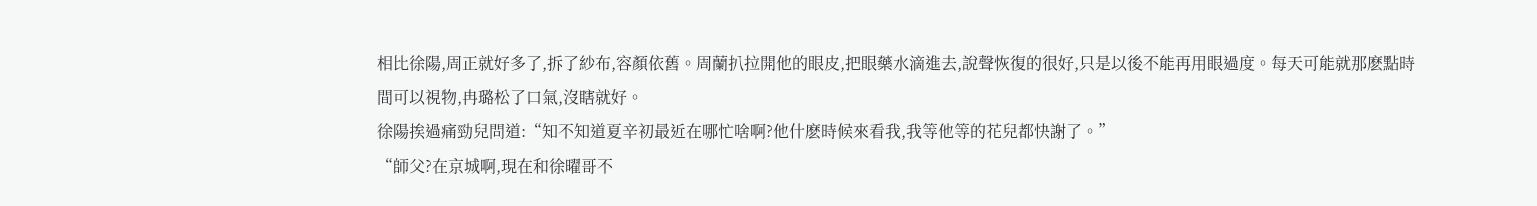相比徐陽,周正就好多了,拆了紗布,容顏依舊。周蘭扒拉開他的眼皮,把眼藥水滴進去,說聲恢復的很好,只是以後不能再用眼過度。每天可能就那麽點時間可以視物,冉璐松了口氣,沒瞎就好。
徐陽挨過痛勁兒問道:“知不知道夏辛初最近在哪忙啥啊?他什麽時候來看我,我等他等的花兒都快謝了。”
“師父?在京城啊,現在和徐曜哥不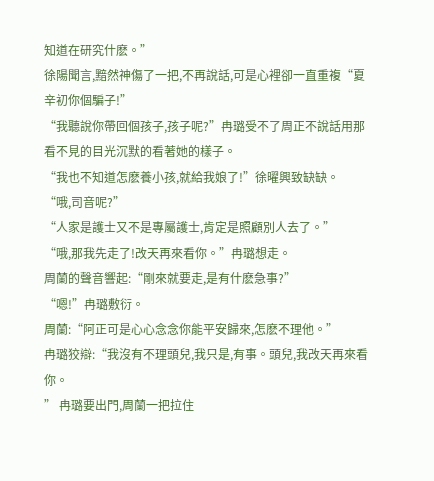知道在研究什麽。”
徐陽聞言,黯然神傷了一把,不再說話,可是心裡卻一直重複“夏辛初你個騙子!”
“我聽說你帶回個孩子,孩子呢?”冉璐受不了周正不說話用那看不見的目光沉默的看著她的樣子。
“我也不知道怎麽養小孩,就給我娘了!”徐曜興致缺缺。
“哦,司音呢?”
“人家是護士又不是專屬護士,肯定是照顧別人去了。”
“哦,那我先走了!改天再來看你。”冉璐想走。
周蘭的聲音響起:“剛來就要走,是有什麽急事?”
“嗯!”冉璐敷衍。
周蘭:“阿正可是心心念念你能平安歸來,怎麽不理他。”
冉璐狡辯:“我沒有不理頭兒,我只是,有事。頭兒,我改天再來看你。
” 冉璐要出門,周蘭一把拉住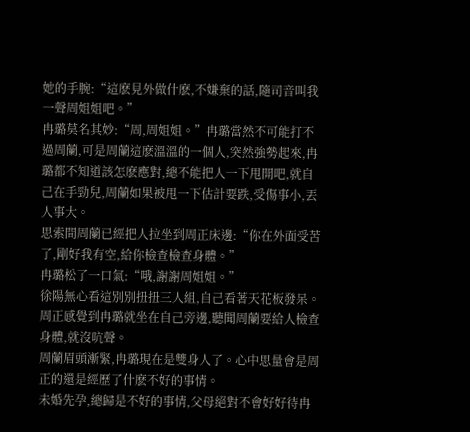她的手腕:“這麽見外做什麽,不嫌棄的話,隨司音叫我一聲周姐姐吧。”
冉璐莫名其妙:“周,周姐姐。”冉璐當然不可能打不過周蘭,可是周蘭這麽溫溫的一個人,突然強勢起來,冉璐都不知道該怎麽應對,總不能把人一下甩開吧,就自己在手勁兒,周蘭如果被甩一下估計要跌,受傷事小,丟人事大。
思索間周蘭已經把人拉坐到周正床邊:“你在外面受苦了,剛好我有空,給你檢查檢查身體。”
冉璐松了一口氣:“哦,謝謝周姐姐。”
徐陽無心看這別別扭扭三人組,自己看著天花板發呆。
周正感覺到冉璐就坐在自己旁邊,聽聞周蘭要給人檢查身體,就沒吭聲。
周蘭眉頭漸緊,冉璐現在是雙身人了。心中思量會是周正的還是經歷了什麽不好的事情。
未婚先孕,總歸是不好的事情,父母絕對不會好好待冉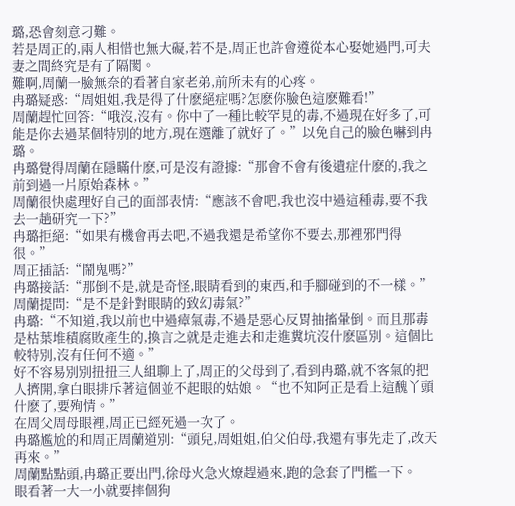璐,恐會刻意刁難。
若是周正的,兩人相惜也無大礙,若不是,周正也許會遵從本心娶她過門,可夫妻之間終究是有了隔閡。
難啊,周蘭一臉無奈的看著自家老弟,前所未有的心疼。
冉璐疑惑:“周姐姐,我是得了什麽絕症嗎?怎麽你臉色這麽難看!”
周蘭趕忙回答:“哦沒,沒有。你中了一種比較罕見的毒,不過現在好多了,可能是你去過某個特別的地方,現在選離了就好了。”以免自己的臉色嚇到冉璐。
冉璐覺得周蘭在隱瞞什麽,可是沒有證據:“那會不會有後遺症什麽的,我之前到過一片原始森林。”
周蘭很快處理好自己的面部表情:“應該不會吧,我也沒中過這種毒,要不我去一趟研究一下?”
冉璐拒絕:“如果有機會再去吧,不過我還是希望你不要去,那裡邪門得很。”
周正插話:“鬧鬼嗎?”
冉璐接話:“那倒不是,就是奇怪,眼睛看到的東西,和手腳碰到的不一樣。”
周蘭提問:“是不是針對眼睛的致幻毒氣?”
冉璐:“不知道,我以前也中過瘴氣毒,不過是惡心反胃抽搐暈倒。而且那毒是枯葉堆積腐敗產生的,換言之就是走進去和走進糞坑沒什麽區別。這個比較特別,沒有任何不適。”
好不容易別別扭扭三人組聊上了,周正的父母到了,看到冉璐,就不客氣的把人擠開,拿白眼排斥著這個並不起眼的姑娘。“也不知阿正是看上這醜丫頭什麽了,要殉情。”
在周父周母眼裡,周正已經死過一次了。
冉璐尷尬的和周正周蘭道別:“頭兒,周姐姐,伯父伯母,我還有事先走了,改天再來。”
周蘭點點頭,冉璐正要出門,徐母火急火燎趕過來,跑的急套了門檻一下。
眼看著一大一小就要摔個狗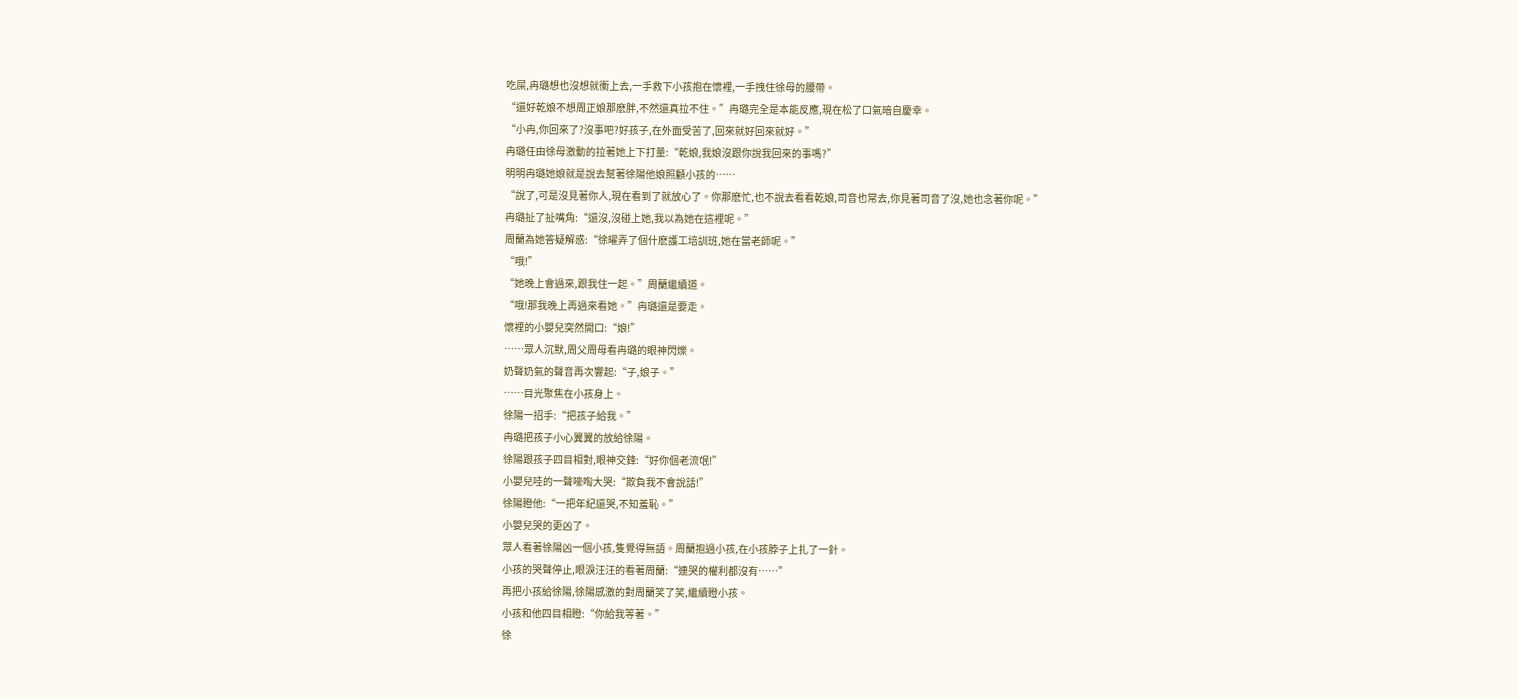吃屎,冉璐想也沒想就衝上去,一手救下小孩抱在懷裡,一手拽住徐母的腰帶。
“還好乾娘不想周正娘那麽胖,不然還真拉不住。”冉璐完全是本能反應,現在松了口氣暗自慶幸。
“小冉,你回來了?沒事吧?好孩子,在外面受苦了,回來就好回來就好。”
冉璐任由徐母激動的拉著她上下打量:“乾娘,我娘沒跟你說我回來的事嗎?”
明明冉璐她娘就是說去幫著徐陽他娘照顧小孩的……
“說了,可是沒見著你人,現在看到了就放心了。你那麽忙,也不說去看看乾娘,司音也常去,你見著司音了沒,她也念著你呢。”
冉璐扯了扯嘴角:“還沒,沒碰上她,我以為她在這裡呢。”
周蘭為她答疑解惑:“徐曜弄了個什麽護工培訓班,她在當老師呢。”
“哦!”
“她晚上會過來,跟我住一起。”周蘭繼續道。
“哦!那我晚上再過來看她。”冉璐還是要走。
懷裡的小嬰兒突然開口:“娘!”
……眾人沉默,周父周母看冉璐的眼神閃爍。
奶聲奶氣的聲音再次響起:“子,娘子。”
……目光聚焦在小孩身上。
徐陽一招手:“把孩子給我。”
冉璐把孩子小心翼翼的放給徐陽。
徐陽跟孩子四目相對,眼神交鋒:“好你個老流氓!”
小嬰兒哇的一聲嚎啕大哭:“欺負我不會說話!”
徐陽瞪他:“一把年紀還哭,不知羞恥。”
小嬰兒哭的更凶了。
眾人看著徐陽凶一個小孩,隻覺得無語。周蘭抱過小孩,在小孩脖子上扎了一針。
小孩的哭聲停止,眼淚汪汪的看著周蘭:“連哭的權利都沒有……”
再把小孩給徐陽,徐陽感激的對周蘭笑了笑,繼續瞪小孩。
小孩和他四目相瞪:“你給我等著。”
徐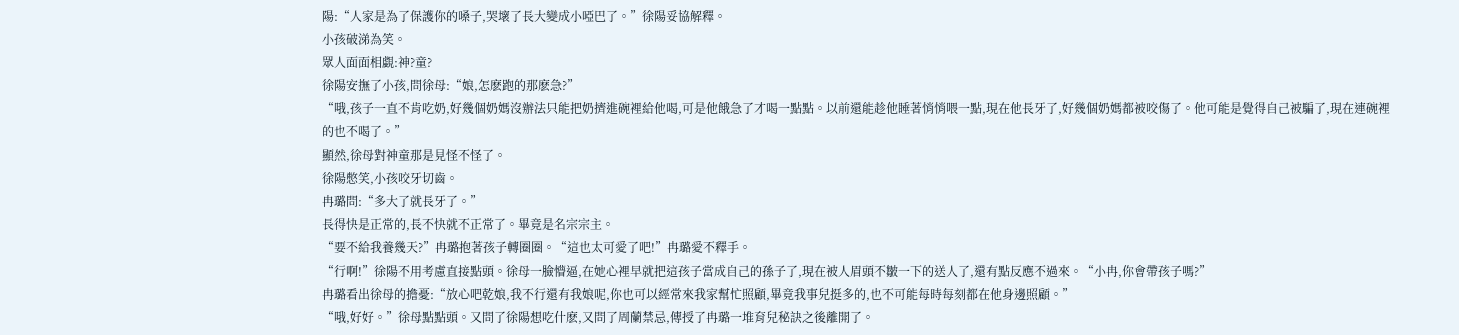陽:“人家是為了保護你的嗓子,哭壞了長大變成小啞巴了。”徐陽妥協解釋。
小孩破涕為笑。
眾人面面相覷:神?童?
徐陽安撫了小孩,問徐母:“娘,怎麽跑的那麽急?”
“哦,孩子一直不肯吃奶,好幾個奶媽沒辦法只能把奶擠進碗裡給他喝,可是他餓急了才喝一點點。以前還能趁他睡著悄悄喂一點,現在他長牙了,好幾個奶媽都被咬傷了。他可能是覺得自己被騙了,現在連碗裡的也不喝了。”
顯然,徐母對神童那是見怪不怪了。
徐陽憋笑,小孩咬牙切齒。
冉璐問:“多大了就長牙了。”
長得快是正常的,長不快就不正常了。畢竟是名宗宗主。
“要不給我養幾天?”冉璐抱著孩子轉圈圈。“這也太可愛了吧!”冉璐愛不釋手。
“行啊!”徐陽不用考慮直接點頭。徐母一臉懵逼,在她心裡早就把這孩子當成自己的孫子了,現在被人眉頭不皺一下的送人了,還有點反應不過來。“小冉,你會帶孩子嗎?”
冉璐看出徐母的擔憂:“放心吧乾娘,我不行還有我娘呢,你也可以經常來我家幫忙照顧,畢竟我事兒挺多的,也不可能每時每刻都在他身邊照顧。”
“哦,好好。”徐母點點頭。又問了徐陽想吃什麽,又問了周蘭禁忌,傳授了冉璐一堆育兒秘訣之後離開了。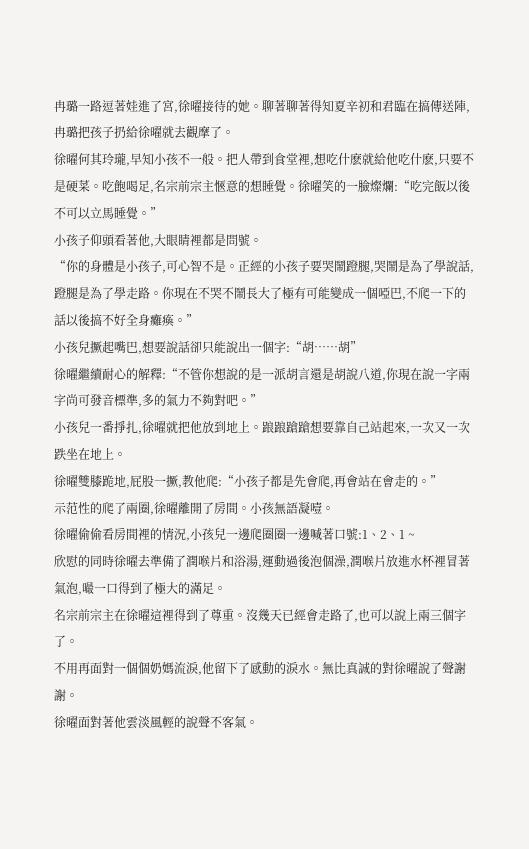冉璐一路逗著娃進了宮,徐曜接待的她。聊著聊著得知夏辛初和君臨在搞傳送陣,冉璐把孩子扔給徐曜就去觀摩了。
徐曜何其玲瓏,早知小孩不一般。把人帶到食堂裡,想吃什麽就給他吃什麽,只要不是硬菜。吃飽喝足,名宗前宗主愜意的想睡覺。徐曜笑的一臉燦爛:“吃完飯以後不可以立馬睡覺。”
小孩子仰頭看著他,大眼睛裡都是問號。
“你的身體是小孩子,可心智不是。正經的小孩子要哭鬧蹬腿,哭鬧是為了學說話,蹬腿是為了學走路。你現在不哭不鬧長大了極有可能變成一個啞巴,不爬一下的話以後搞不好全身癱瘓。”
小孩兒撅起嘴巴,想要說話卻只能說出一個字:“胡……胡”
徐曜繼續耐心的解釋:“不管你想說的是一派胡言還是胡說八道,你現在說一字兩字尚可發音標準,多的氣力不夠對吧。”
小孩兒一番掙扎,徐曜就把他放到地上。踉踉蹌蹌想要靠自己站起來,一次又一次跌坐在地上。
徐曜雙膝跪地,屁股一撅,教他爬:“小孩子都是先會爬,再會站在會走的。”
示范性的爬了兩圈,徐曜離開了房間。小孩無語凝噎。
徐曜偷偷看房間裡的情況,小孩兒一邊爬圈圈一邊喊著口號:1、2、1 ~
欣慰的同時徐曜去準備了潤喉片和浴湯,運動過後泡個澡,潤喉片放進水杯裡冒著氣泡,嘬一口得到了極大的滿足。
名宗前宗主在徐曜這裡得到了尊重。沒幾天已經會走路了,也可以說上兩三個字了。
不用再面對一個個奶媽流淚,他留下了感動的淚水。無比真誠的對徐曜說了聲謝謝。
徐曜面對著他雲淡風輕的說聲不客氣。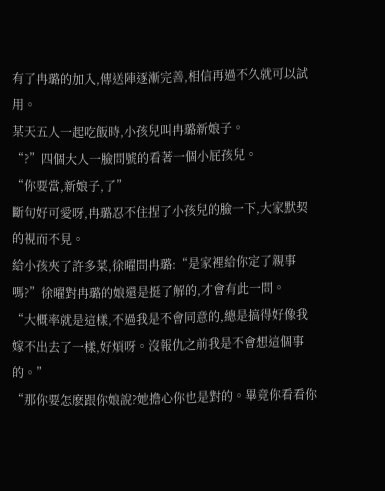有了冉璐的加入,傳送陣逐漸完善,相信再過不久就可以試用。
某天五人一起吃飯時,小孩兒叫冉璐新娘子。
“?”四個大人一臉問號的看著一個小屁孩兒。
“你要當,新娘子,了”
斷句好可愛呀,冉璐忍不住捏了小孩兒的臉一下,大家默契的視而不見。
給小孩夾了許多菜,徐曜問冉璐:“是家裡給你定了親事嗎?”徐曜對冉璐的娘還是挺了解的,才會有此一問。
“大概率就是這樣,不過我是不會同意的,總是搞得好像我嫁不出去了一樣,好煩呀。沒報仇之前我是不會想這個事的。”
“那你要怎麽跟你娘說?她擔心你也是對的。畢竟你看看你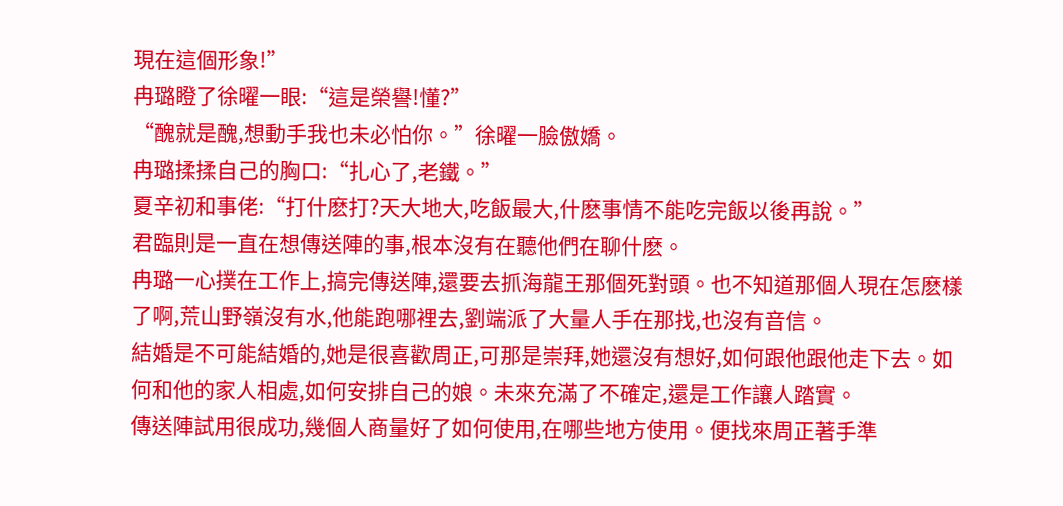現在這個形象!”
冉璐瞪了徐曜一眼:“這是榮譽!懂?”
“醜就是醜,想動手我也未必怕你。”徐曜一臉傲嬌。
冉璐揉揉自己的胸口:“扎心了,老鐵。”
夏辛初和事佬:“打什麽打?天大地大,吃飯最大,什麽事情不能吃完飯以後再說。”
君臨則是一直在想傳送陣的事,根本沒有在聽他們在聊什麽。
冉璐一心撲在工作上,搞完傳送陣,還要去抓海龍王那個死對頭。也不知道那個人現在怎麽樣了啊,荒山野嶺沒有水,他能跑哪裡去,劉端派了大量人手在那找,也沒有音信。
結婚是不可能結婚的,她是很喜歡周正,可那是崇拜,她還沒有想好,如何跟他跟他走下去。如何和他的家人相處,如何安排自己的娘。未來充滿了不確定,還是工作讓人踏實。
傳送陣試用很成功,幾個人商量好了如何使用,在哪些地方使用。便找來周正著手準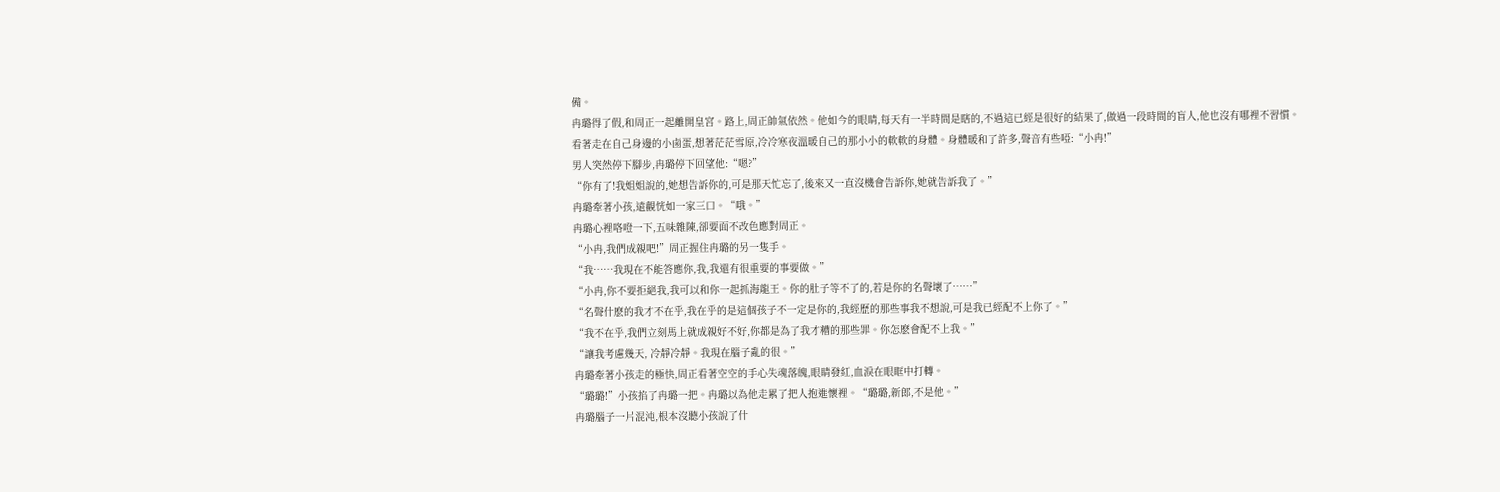備。
冉璐得了假,和周正一起離開皇宮。路上,周正帥氣依然。他如今的眼睛,每天有一半時間是瞎的,不過這已經是很好的結果了,做過一段時間的盲人,他也沒有哪裡不習慣。
看著走在自己身邊的小鹵蛋,想著茫茫雪原,冷冷寒夜溫暖自己的那小小的軟軟的身體。身體暖和了許多,聲音有些啞:“小冉!”
男人突然停下腳步,冉璐停下回望他:“嗯?”
“你有了!我姐姐說的,她想告訴你的,可是那天忙忘了,後來又一直沒機會告訴你,她就告訴我了。”
冉璐牽著小孩,遠觀恍如一家三口。“哦。”
冉璐心裡咯噔一下,五味雜陳,卻要面不改色應對周正。
“小冉,我們成親吧!”周正握住冉璐的另一隻手。
“我……我現在不能答應你,我,我還有很重要的事要做。”
“小冉,你不要拒絕我,我可以和你一起抓海龍王。你的肚子等不了的,若是你的名聲壞了……”
“名聲什麽的我才不在乎,我在乎的是這個孩子不一定是你的,我經歷的那些事我不想說,可是我已經配不上你了。”
“我不在乎,我們立刻馬上就成親好不好,你都是為了我才糟的那些罪。你怎麽會配不上我。”
“讓我考慮幾天, 冷靜冷靜。我現在腦子亂的很。”
冉璐牽著小孩走的極快,周正看著空空的手心失魂落魄,眼睛發紅,血淚在眼眶中打轉。
“璐璐!”小孩掐了冉璐一把。冉璐以為他走累了把人抱進懷裡。“璐璐,新郎,不是他。”
冉璐腦子一片混沌,根本沒聽小孩說了什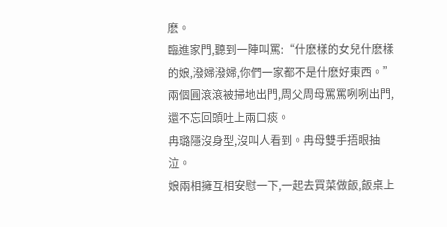麽。
臨進家門,聽到一陣叫罵:“什麽樣的女兒什麽樣的娘,潑婦潑婦,你們一家都不是什麽好東西。”
兩個圓滾滾被掃地出門,周父周母罵罵咧咧出門,還不忘回頭吐上兩口痰。
冉璐隱沒身型,沒叫人看到。冉母雙手捂眼抽泣。
娘兩相擁互相安慰一下,一起去買菜做飯,飯桌上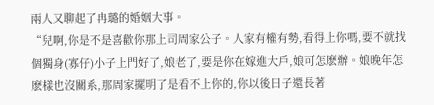兩人又聊起了冉璐的婚姻大事。
“兒啊,你是不是喜歡你那上司周家公子。人家有權有勢,看得上你嗎,要不就找個獨身(寡仔)小子上門好了,娘老了,要是你在嫁進大戶,娘可怎麽辦。娘晚年怎麽樣也沒關系,那周家擺明了是看不上你的,你以後日子還長著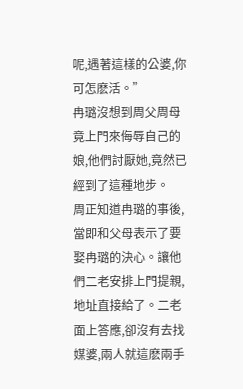呢,遇著這樣的公婆,你可怎麽活。”
冉璐沒想到周父周母竟上門來侮辱自己的娘,他們討厭她,竟然已經到了這種地步。
周正知道冉璐的事後,當即和父母表示了要娶冉璐的決心。讓他們二老安排上門提親,地址直接給了。二老面上答應,卻沒有去找媒婆,兩人就這麽兩手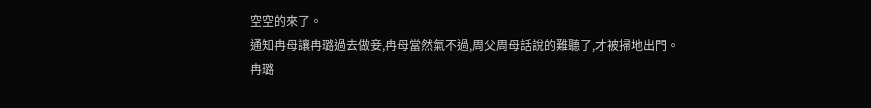空空的來了。
通知冉母讓冉璐過去做妾,冉母當然氣不過,周父周母話說的難聽了,才被掃地出門。
冉璐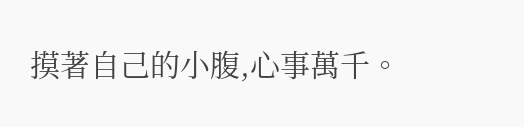摸著自己的小腹,心事萬千。